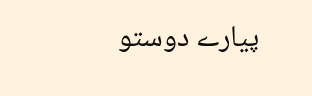پیارے دوستو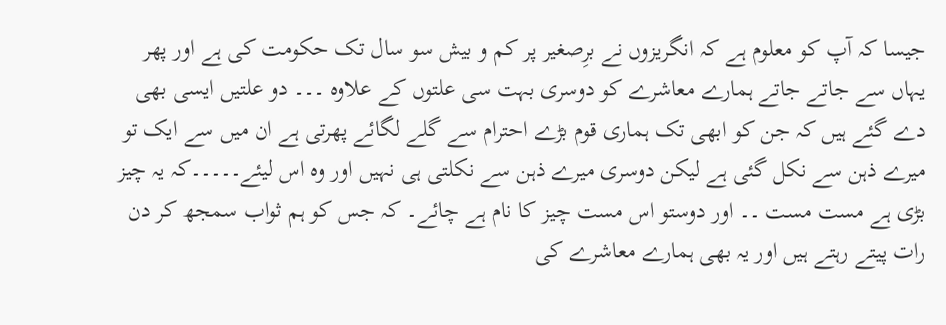جیسا کہ آپ کو معلوم ہے کہ انگریزوں نے برِصغیر پر کم و بیش سو سال تک حکومت کی ہے اور پھر یہاں سے جاتے جاتے ہمارے معاشرے کو دوسری بہت سی علتوں کے علاوہ ۔۔۔ دو علتیں ایسی بھی دے گئے ہیں کہ جن کو ابھی تک ہماری قوم بڑے احترام سے گلے لگائے پھرتی ہے ان میں سے ایک تو میرے ذہن سے نکل گئی ہے لیکن دوسری میرے ذہن سے نکلتی ہی نہیں اور وہ اس لیئے۔۔۔۔۔کہ یہ چیز بڑی ہے مست مست ۔۔ اور دوستو اس مست چیز کا نام ہے چائے۔ کہ جس کو ہم ثواب سمجھ کر دن رات پیتے رہتے ہیں اور یہ بھی ہمارے معاشرے کی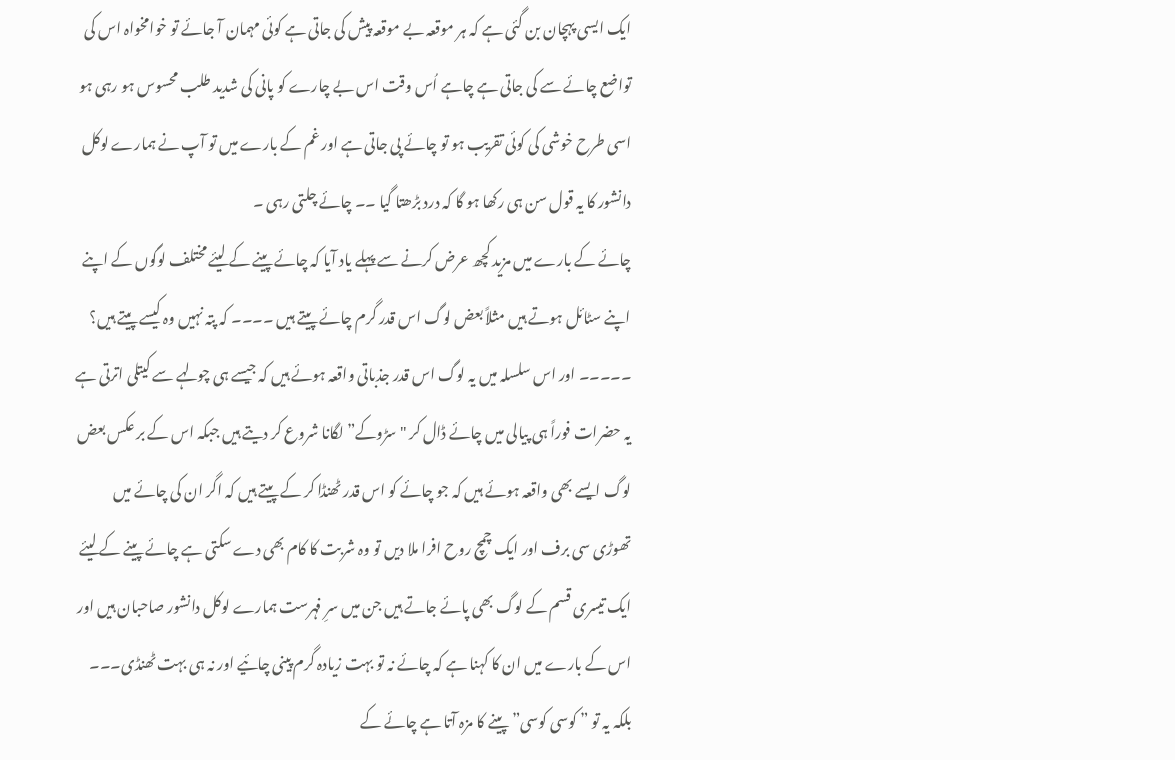ایک ایسی پہچان بن گئی ہے کہ ہر موقعہ بے موقعہ پیش کی جاتی ہے کوئی مہمان آ جائے تو خوامخواہ اس کی تواضع چائے سے کی جاتی ہے چاہے اُس وقت اس بے چارے کو پانی کی شدید طلب محسوس ہو رہی ہو اسی طرح خوشی کی کوئی تقریب ہو تو چائے پی جاتی ہے اور غم کے بارے میں تو آپ نے ہمارے لوکل دانشور کا یہ قول سن ہی رکھا ہو گا کہ درد بڑھتا گیا ۔۔ چائے چلتی رہی ۔
چائے کے بارے میں مزید کچھ عرض کرنے سے پہلے یاد آیا کہ چائے پینے کے لیئے مختلف لوگوں کے اپنے اپنے سٹائل ہوتے ہیں مثلاً بعض لوگ اس قدر گرم چائے پیتے ہیں ۔۔۔۔ کہ پتہ نہیں وہ کیسے پیتے ہیں؟ ۔۔۔۔۔ اور اس سلسلہ میں یہ لوگ اس قدر جذباتی واقعہ ہوئے ہیں کہ جیسے ہی چولہے سے کیتلی اترتی ہے یہ حضرات فوراً ہی پیالی میں چائے ڈال کر "سڑوکے” لگانا شروع کر دیتے ہیں جبکہ اس کے بر عکس بعض لوگ ایسے بھی واقعہ ہوئے ہیں کہ جو چائے کو اس قدر ٹھنڈا کر کے پیتے ہیں کہ اگر ان کی چائے میں تھوڑی سی برف اور ایک چمچ روح افرا ملا دیں تو وہ شربت کا کام بھی دے سکتی ہے چائے پینے کے لیئے ایک تیسری قسم کے لوگ بھی پائے جاتے ہیں جن میں سرِ فہرست ہمارے لوکل دانشور صاحبان ہیں اور اس کے بارے میں ان کا کہنا ہے کہ چائے نہ تو بہت زیادہ گرم پینی چائیے اور نہ ہی بہت ٹھنڈی۔۔۔ بلکہ یہ تو ” کوسی کوسی” پینے کا مزہ آتا ہے چائے کے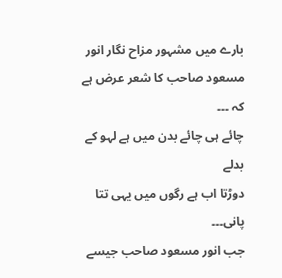بارے میں مشہور مزاح نگار انور مسعود صاحب کا شعر عرض ہے کہ ۔۔۔
چائے ہی چائے بدن میں ہے لہو کے بدلے
دوڑتا اب ہے رگوں میں یہی تتا پانی۔۔۔
جب انور مسعود صاحب جیسے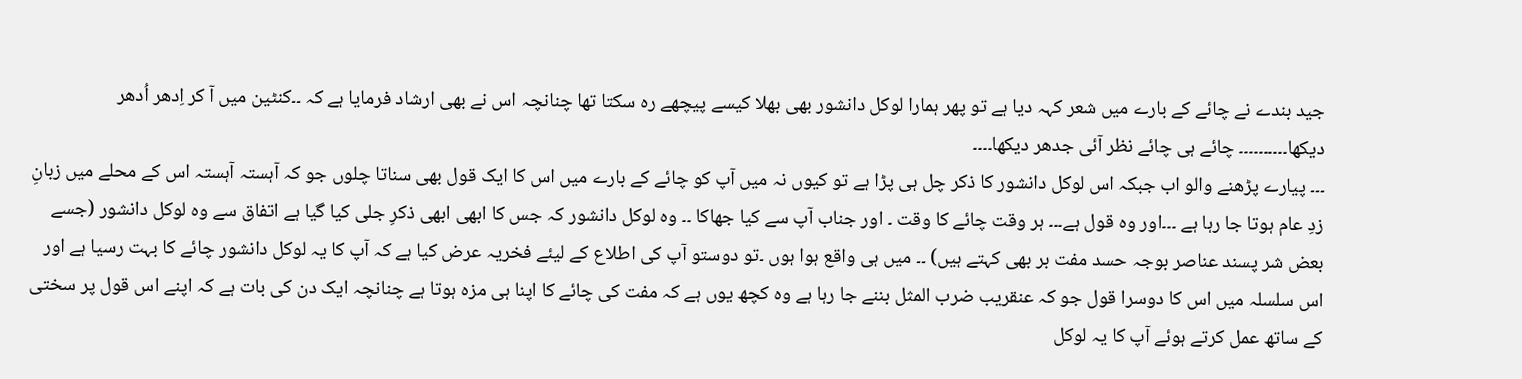جید بندے نے چائے کے بارے میں شعر کہہ دیا ہے تو پھر ہمارا لوکل دانشور بھی بھلا کیسے پیچھے رہ سکتا تھا چنانچہ اس نے بھی ارشاد فرمایا ہے کہ ۔۔کنٹین میں آ کر اِدھر اُدھر دیکھا۔۔۔۔۔۔۔۔۔۔ چائے ہی چائے نظر آئی جدھر دیکھا۔۔۔۔
۔۔۔ پیارے پڑھنے والو اب جبکہ اس لوکل دانشور کا ذکر چل ہی پڑا ہے تو کیوں نہ میں آپ کو چائے کے بارے میں اس کا ایک قول بھی سناتا چلوں جو کہ آہستہ آہستہ اس کے محلے میں زبانِ زدِ عام ہوتا جا رہا ہے ۔۔۔اور وہ قول ہے۔۔۔ ہر وقت چائے کا وقت ۔ اور جناب آپ سے کیا جھاکا ۔۔ وہ لوکل دانشور کہ جس کا ابھی ابھی ذکرِ جلی کیا گیا ہے اتفاق سے وہ لوکل دانشور (جسے بعض شر پسند عناصر بوجہ حسد مفت بر بھی کہتے ہیں) ۔۔ میں ہی واقع ہوا ہوں ۔تو دوستو آپ کی اطلاع کے لیئے فخریہ عرض کیا ہے کہ آپ کا یہ لوکل دانشور چائے کا بہت رسیا ہے اور اس سلسلہ میں اس کا دوسرا قول جو کہ عنقریب ضرب المثل بننے جا رہا ہے وہ کچھ یوں ہے کہ مفت کی چائے کا اپنا ہی مزہ ہوتا ہے چنانچہ ایک دن کی بات ہے کہ اپنے اس قول پر سختی کے ساتھ عمل کرتے ہوئے آپ کا یہ لوکل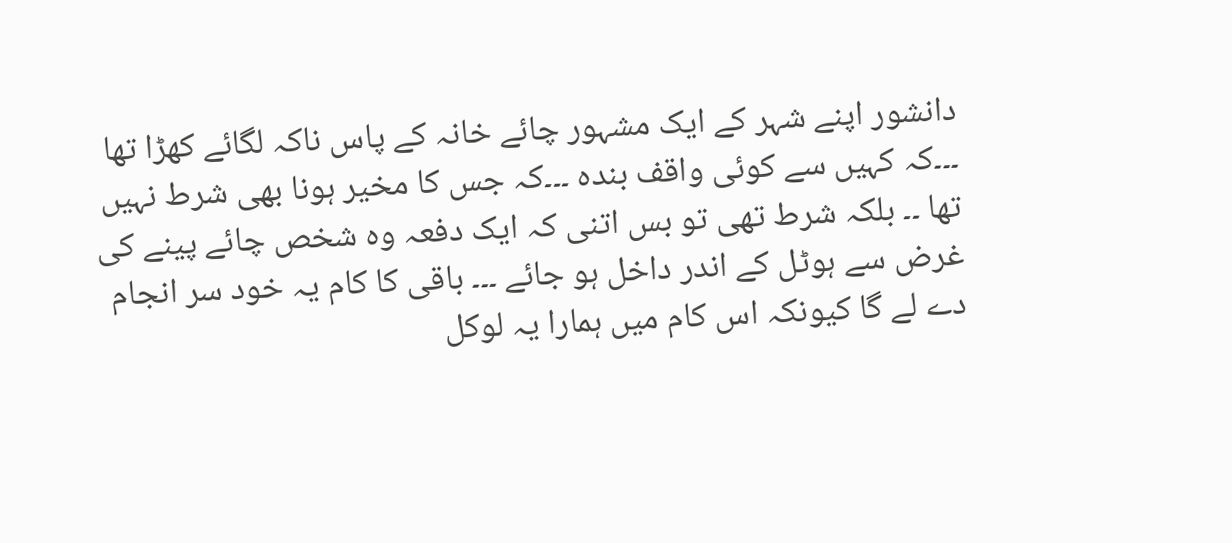دانشور اپنے شہر کے ایک مشہور چائے خانہ کے پاس ناکہ لگائے کھڑا تھا ۔۔۔کہ کہیں سے کوئی واقف بندہ ۔۔۔کہ جس کا مخیر ہونا بھی شرط نہیں تھا ۔۔ بلکہ شرط تھی تو بس اتنی کہ ایک دفعہ وہ شخص چائے پینے کی غرض سے ہوٹل کے اندر داخل ہو جائے ۔۔۔ باقی کا کام یہ خود سر انجام دے لے گا کیونکہ اس کام میں ہمارا یہ لوکل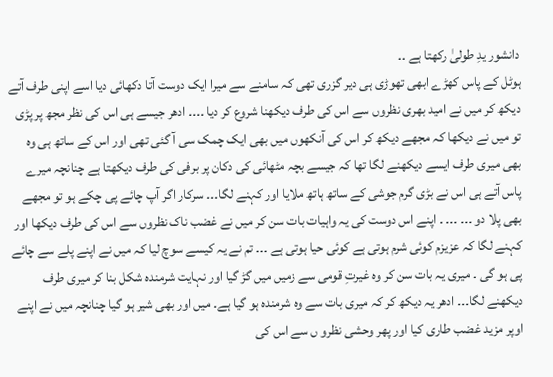دانشور یدِ طولیٰ رکھتا ہے ۔۔
ہوٹل کے پاس کھڑے ابھی تھوڑی ہی دیر گزری تھی کہ سامنے سے میرا ایک دوست آتا دکھائی دیا اسے اپنی طرف آتے دیکھ کر میں نے امید بھری نظروں سے اس کی طرف دیکھنا شروع کر دیا ۔۔۔۔ ادھر جیسے ہی اس کی نظر مجھ پر پڑی تو میں نے دیکھا کہ مجھے دیکھ کر اس کی آنکھوں میں بھی ایک چمک سی آ گئی تھی اور اس کے ساتھ ہی وہ بھی میری طرف ایسے دیکھنے لگا تھا کہ جیسے بچہ مٹھائی کی دکان پر برفی کی طرف دیکھتا ہے چنانچہ میرے پاس آتے ہی اس نے بڑی گرم جوشی کے ساتھ ہاتھ ملایا اور کہنے لگا۔۔۔ سرکار اگر آپ چائے پی چکے ہو تو مجھے بھی پلا دو ۔۔۔ ۔۔۔ ۔ اپنے اس دوست کی یہ واہیات بات سن کر میں نے غضب ناک نظروں سے اس کی طرف دیکھا اور کہنے لگا کہ عزیزم کوئی شرم ہوتی ہے کوئی حیا ہوتی ہے ۔۔۔ تم نے یہ کیسے سوچ لیا کہ میں نے اپنے پلے سے چائے پی ہو گی ۔ میری یہ بات سن کر وہ غیرتِ قومی سے زمیں میں گڑ گیا اور نہایت شرمندہ شکل بنا کر میری طرف دیکھنے لگا۔۔۔ ادھر یہ دیکھ کر کہ میری بات سے وہ شرمندہ ہو گیا ہے۔ میں اور بھی شیر ہو گیا چنانچہ میں نے اپنے اوپر مزید غضب طاری کیا اور پھر وحشی نظرو ں سے اس کی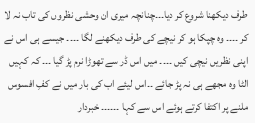طرف دیکھنا شروع کر دیا۔۔۔چنانچہ میری ان وحشی نظروں کی تاب نہ لا کر ۔۔۔۔ وہ چپکا ہو کر نیچے کی طرف دیکھنے لگا ۔۔۔۔ جیسے ہی اس نے اپنی نظریں نیچی کیں ۔۔۔۔ میں اس ڈر سے تھوڑا نرم پڑ گیا ۔۔۔ کہ کہیں الٹا وہ مجھے ہی نہ پڑ جائے ۔۔اس لیئے اب کی بار میں نے کفِ افسوس ملنے پر اکتفا کرتے ہوئے اس سے کہا ۔۔۔۔۔۔ خبردار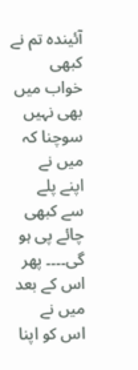آئیندہ تم نے کبھی خواب میں بھی نہیں سوچنا کہ میں نے اپنے پلے سے کبھی چائے پی ہو گی۔۔۔۔ پھر اس کے بعد میں نے اس کو اپنا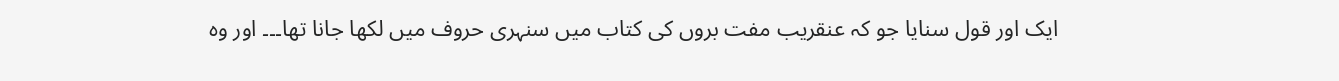ایک اور قول سنایا جو کہ عنقریب مفت بروں کی کتاب میں سنہری حروف میں لکھا جانا تھا۔۔۔ اور وہ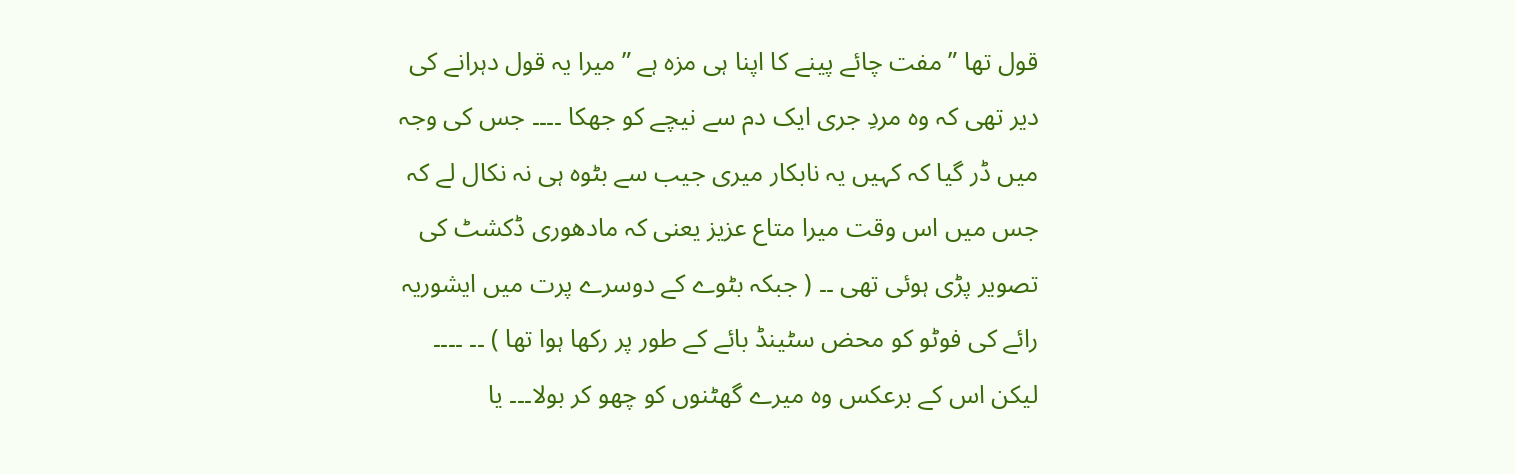قول تھا ” مفت چائے پینے کا اپنا ہی مزہ ہے ” میرا یہ قول دہرانے کی دیر تھی کہ وہ مردِ جری ایک دم سے نیچے کو جھکا ۔۔۔۔ جس کی وجہ میں ڈر گیا کہ کہیں یہ نابکار میری جیب سے بٹوہ ہی نہ نکال لے کہ جس میں اس وقت میرا متاع عزیز یعنی کہ مادھوری ڈکشٹ کی تصویر پڑی ہوئی تھی ۔۔ ( جبکہ بٹوے کے دوسرے پرت میں ایشوریہ رائے کی فوٹو کو محض سٹینڈ بائے کے طور پر رکھا ہوا تھا ) ۔۔ ۔۔۔۔ لیکن اس کے برعکس وہ میرے گھٹنوں کو چھو کر بولا۔۔۔ یا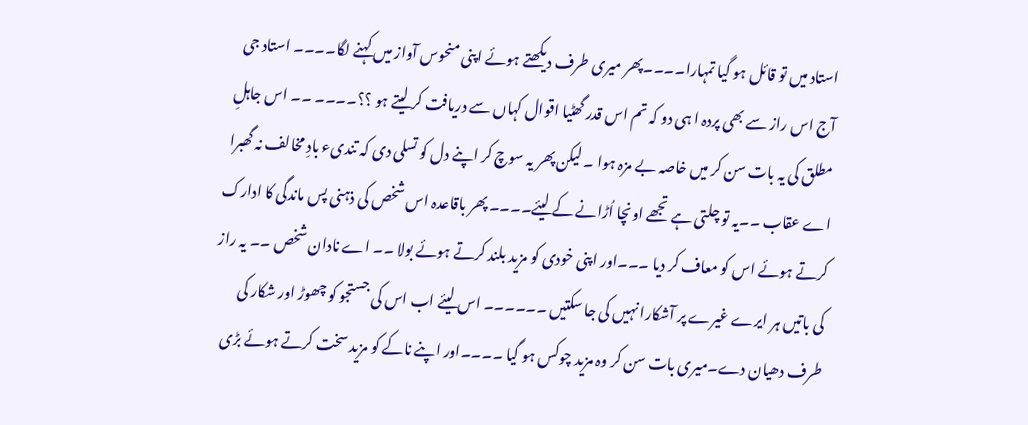استاد میں تو قائل ہو گیا تمہارا۔۔۔۔پھر میری طرف دیکھتے ہوئے اپنی منحوس آواز میں کہنے لگا۔۔۔۔ استاد جی آج اس راز سے بھی پردہ ا ہی دو کہ تم اس قدر گھٹیا اقوال کہاں سے دریافت کر لیتے ہو ؟؟۔۔۔۔ ۔۔ اس جاہلِ مطلق کی یہ بات سن کر میں خاصہ بے مزہ ہوا ۔ لیکن پھر یہ سوچ کر اپنے دل کو تسلی دی کہ تندیء بادِ مخالف نہ گھبرا اے عقاب ۔۔یہ تو چلتی ہے تجھے اونچا اُڑانے کے لیئے۔۔۔۔ پھر باقاعدہ اس شخص کی ذہنی پس ماندگی کا ادارک کرتے ہوئے اس کو معاف کر دیا ۔۔۔اور اپنی خودی کو مزید بلند کرتے ہوئے بولا ۔۔ اے نادان شخص ۔۔ یہ راز کی باتیں ہر ایرے غیرے پر آشکارا نہیں کی جا سکتیں ۔۔۔۔۔۔ اس لیئے اب اس کی جستجو کو چھوڑ اور شکار کی طرف دھیان دے۔میری بات سن کر وہ مزید چوکس ہو گیا ۔۔۔۔اور اپنے ناکے کو مزید سخت کرتے ہوئے بڑی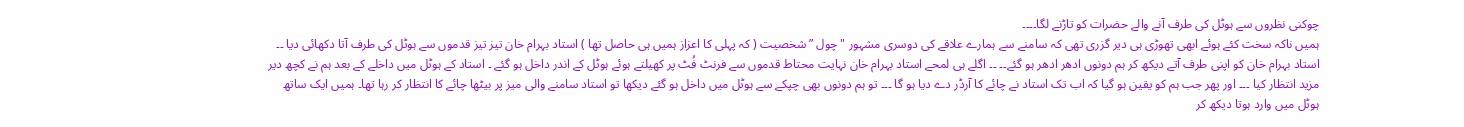چوکنی نظروں سے ہوٹل کی طرف آنے والے حضرات کو تاڑنے لگا۔۔۔۔
ہمیں ناکہ سخت کئے ہوئے ابھی تھوڑی ہی دیر گزری تھی کہ سامنے سے ہمارے علاقے کی دوسری مشہور "چول ” شخصیت ( کہ پہلی کا اعزاز ہمیں ہی حاصل تھا ) استاد بہرام خان تیز تیز قدموں سے ہوٹل کی طرف آتا دکھائی دیا ۔۔ استاد بہرام خان کو اپنی طرف آتے دیکھ کر ہم دونوں ادھر ادھر ہو گئے۔۔ ۔۔ اگلے ہی لمحے استاد بہرام خان نہایت محتاط قدموں سے فرنٹ فُٹ پر کھیلتے ہوئے ہوٹل کے اندر داخل ہو گئے ۔ استاد کے ہوٹل میں داخلے کے بعد ہم نے کچھ دیر مزید انتظار کیا ۔۔۔ اور پھر جب ہم کو یقین ہو گیا کہ اب تک استاد نے چائے کا آرڈر دے دیا ہو گا ۔۔۔ تو ہم دونوں بھی چپکے سے ہوٹل میں داخل ہو گئے دیکھا تو استاد سامنے والی میز پر بیٹھا چائے کا انتظار کر رہا تھا۔ ہمیں ایک ساتھ ہوٹل میں وارد ہوتا دیکھ کر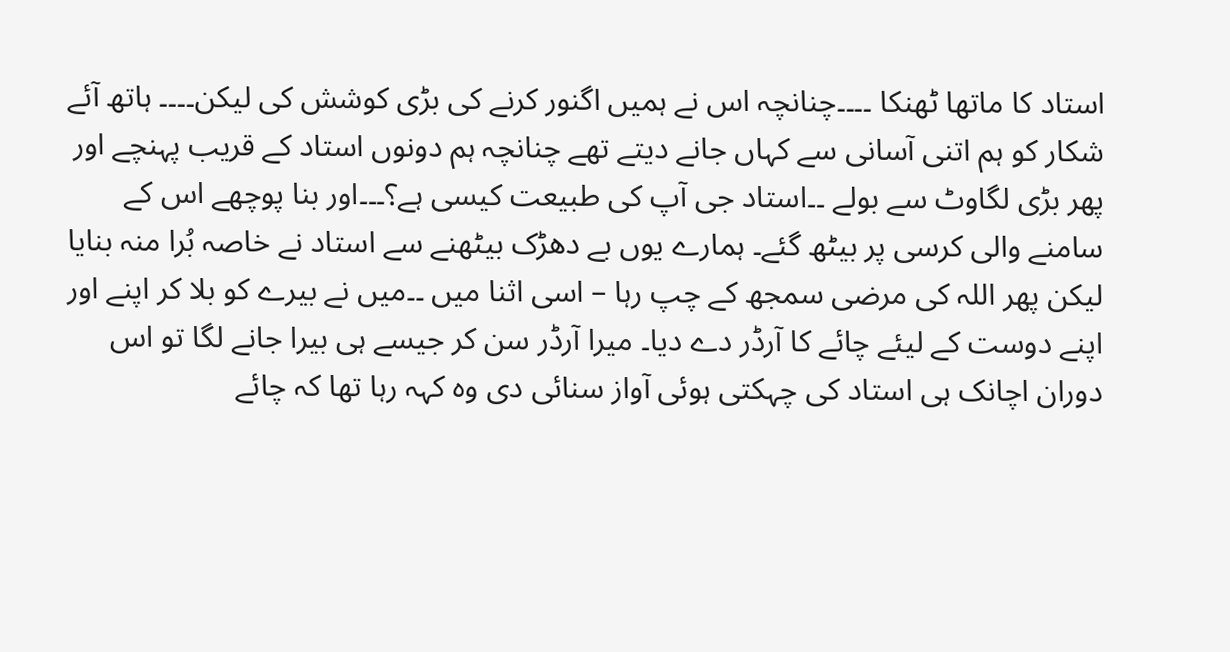استاد کا ماتھا ٹھنکا ۔۔۔۔چنانچہ اس نے ہمیں اگنور کرنے کی بڑی کوشش کی لیکن۔۔۔۔ ہاتھ آئے شکار کو ہم اتنی آسانی سے کہاں جانے دیتے تھے چنانچہ ہم دونوں استاد کے قریب پہنچے اور پھر بڑی لگاوٹ سے بولے ۔۔استاد جی آپ کی طبیعت کیسی ہے؟۔۔۔اور بنا پوچھے اس کے سامنے والی کرسی پر بیٹھ گئے۔ ہمارے یوں بے دھڑک بیٹھنے سے استاد نے خاصہ بُرا منہ بنایا لیکن پھر اللہ کی مرضی سمجھ کے چپ رہا – اسی اثنا میں ۔۔میں نے بیرے کو بلا کر اپنے اور اپنے دوست کے لیئے چائے کا آرڈر دے دیا۔ میرا آرڈر سن کر جیسے ہی بیرا جانے لگا تو اس دوران اچانک ہی استاد کی چہکتی ہوئی آواز سنائی دی وہ کہہ رہا تھا کہ چائے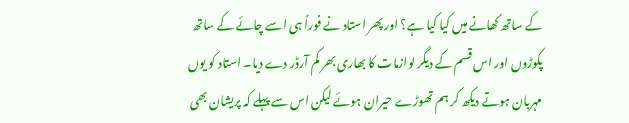کے ساتھ کھانے میں کیا کیا ہے؟ اور پھر استاد نے فوراً ہی اسے چائے کے ساتھ پکوڑوں اور اس قسم کے دیگر لوازمات کا بھاری بھر کم آرڈر دے دیا۔ استاد کو یوں مہربان ہوتے دیکھ کر ہم تھوڑے حیران ہوئے لیکن اس سے پہلے کہ پریشان بھی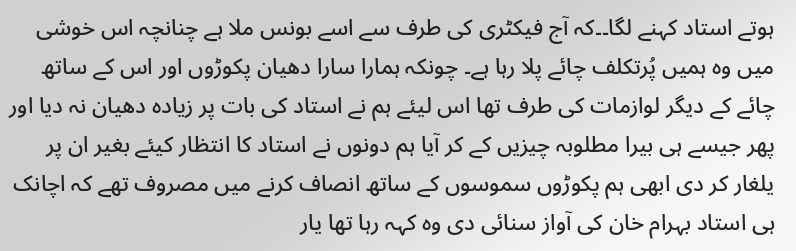ہوتے استاد کہنے لگا۔۔کہ آج فیکٹری کی طرف سے اسے بونس ملا ہے چنانچہ اس خوشی میں وہ ہمیں پُرتکلف چائے پلا رہا ہے۔ چونکہ ہمارا سارا دھیان پکوڑوں اور اس کے ساتھ چائے کے دیگر لوازمات کی طرف تھا اس لیئے ہم نے استاد کی بات پر زیادہ دھیان نہ دیا اور پھر جیسے ہی بیرا مطلوبہ چیزیں کے کر آیا ہم دونوں نے استاد کا انتظار کیئے بغیر ان پر یلغار کر دی ابھی ہم پکوڑوں سموسوں کے ساتھ انصاف کرنے میں مصروف تھے کہ اچانک ہی استاد بہرام خان کی آواز سنائی دی وہ کہہ رہا تھا یار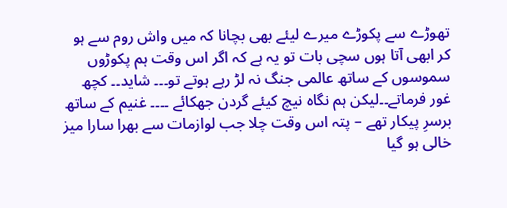تھوڑے سے پکوڑے میرے لیئے بھی بچانا کہ میں واش روم سے ہو کر ابھی آتا ہوں سچی بات تو یہ ہے کہ اگر اس وقت ہم پکوڑوں سموسوں کے ساتھ عالمی جنگ نہ لڑ رہے ہوتے تو۔۔۔ شاید۔۔ کچھ غور فرماتے۔۔لیکن ہم نگاہ نیچ کیئے گردن جھکائے ۔۔۔۔ غنیم کے ساتھ برسرِ پیکار تھے – پتہ اس وقت چلا جب لوازمات سے بھرا سارا میز خالی ہو گیا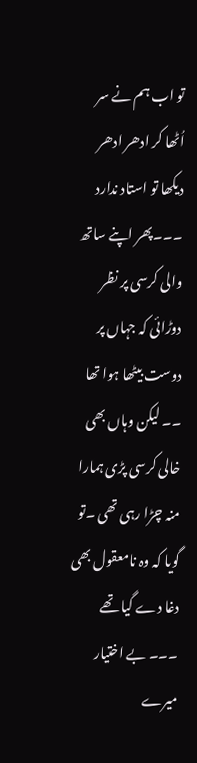تو اب ہم نے سر اُٹھا کر ادھر ادھر دیکھا تو استاد ندارد ۔۔۔پھر اپنے ساتھ والی کرسی پر نظر دوڑائی کہ جہاں پر دوست بیٹھا ہوا تھا ۔۔ لیکن وہاں بھی خالی کرسی پڑی ہمارا منہ چڑا رہی تھی ۔تو گویا کہ وہ نامعقول بھی دغا دے گیا تھے ۔۔۔ بے اختیار میرے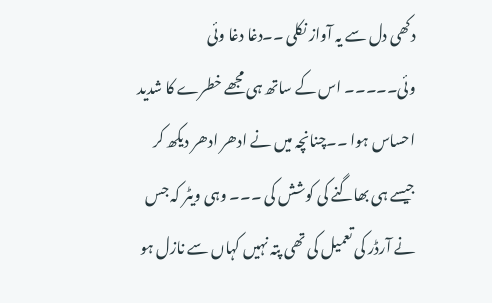دکھی دل سے یہ آواز نکلی ۔۔دغا دغا وئی وئی۔۔۔۔۔ اس کے ساتھ ہی مجھے خطرے کا شدید احساس ہوا ۔۔چنانچہ میں نے ادھر ادھر دیکھ کر جیسے ہی بھاگنے کی کوشش کی ۔۔۔ وہی ویٹر کہ جس نے آرڈر کی تعمیل کی تھی پتہ نہیں کہاں سے نازل ہو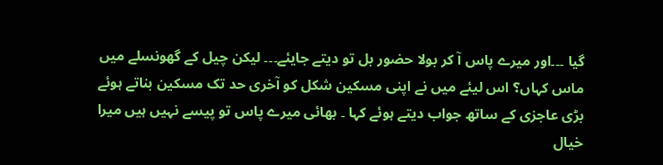گیا ۔۔۔اور میرے پاس آ کر بولا حضور بل تو دیتے جایئے۔۔۔ لیکن چیل کے گھونسلے میں ماس کہاں؟ اس لیئے میں نے اپنی مسکین شکل کو آخری حد تک مسکین بناتے ہوئے بڑی عاجزی کے ساتھ جواب دیتے ہوئے کہا ۔ بھائی میرے پاس تو پیسے نہیں ہیں میرا خیال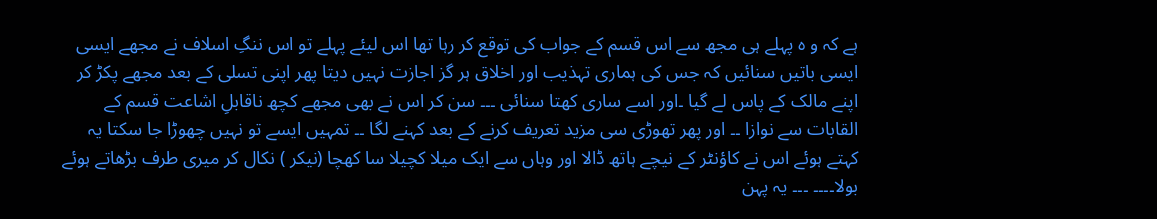ہے کہ و ہ پہلے ہی مجھ سے اس قسم کے جواب کی توقع کر رہا تھا اس لیئے پہلے تو اس ننگِ اسلاف نے مجھے ایسی ایسی باتیں سنائیں کہ جس کی ہماری تہذیب اور اخلاق ہر گز اجازت نہیں دیتا پھر اپنی تسلی کے بعد مجھے پکڑ کر اپنے مالک کے پاس لے گیا ۔اور اسے ساری کھتا سنائی ۔۔۔ سن کر اس نے بھی مجھے کچھ ناقابلِ اشاعت قسم کے القابات سے نوازا ۔۔ اور پھر تھوڑی سی مزید تعریف کرنے کے بعد کہنے لگا ۔۔ تمہیں ایسے تو نہیں چھوڑا جا سکتا یہ کہتے ہوئے اس نے کاؤنٹر کے نیچے ہاتھ ڈالا اور وہاں سے ایک میلا کچیلا سا کھچا (نیکر ) نکال کر میری طرف بڑھاتے ہوئے بولا۔۔۔۔ ۔۔۔ یہ پہن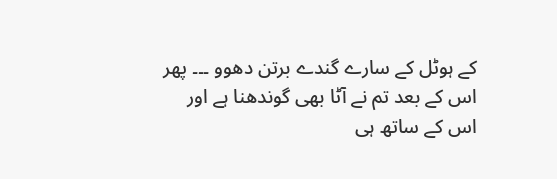کے ہوٹل کے سارے گندے برتن دھوو ۔۔۔ پھر اس کے بعد تم نے آٹا بھی گوندھنا ہے اور اس کے ساتھ ہی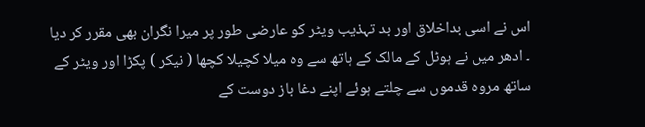اس نے اسی بداخلاق اور بد تہذیب ویٹر کو عارضی طور پر میرا نگران بھی مقرر کر دیا ۔ ادھر میں نے ہوٹل کے مالک کے ہاتھ سے وہ میلا کچیلا کچھا ( نیکر ) پکڑا اور ویٹر کے ساتھ مروہ قدموں سے چلتے ہوئے اپنے دغا باز دوست کے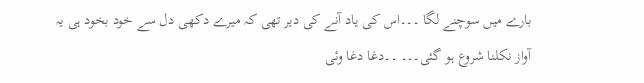بارے میں سوچنے لگا ۔۔۔اس کی یاد آنے کی دیر تھی کہ میرے دکھی دل سے خود بخود ہی یہ آواز نکلنا شروع ہو گئی۔۔۔ ۔۔دغا دغا وئی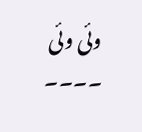وئی وئی ۔۔۔۔